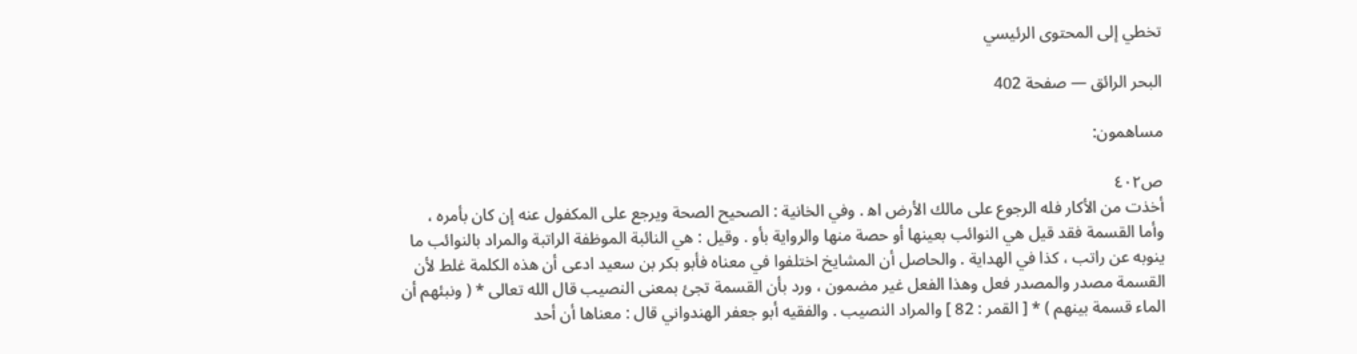تخطي إلى المحتوى الرئيسي

البحر الرائق — صفحة 402

مساهمون:

ص٤٠٢
أخذت من الأكار فله الرجوع على مالك الأرض اه‍ . وفي الخانية : الصحيح الصحة ويرجع على المكفول عنه إن كان بأمره ، وأما القسمة فقد قيل هي النوائب بعينها أو حصة منها والرواية بأو . وقيل : هي النائبة الموظفة الراتبة والمراد بالنوائب ما ينوبه عن راتب ، كذا في الهداية . والحاصل أن المشايخ اختلفوا في معناه فأبو بكر بن سعيد ادعى أن هذه الكلمة غلط لأن القسمة مصدر والمصدر فعل وهذا الفعل غير مضمون ، ورد بأن القسمة تجئ بمعنى النصيب قال الله تعالى * ( ونبئهم أن الماء قسمة بينهم ) * [ القمر : 82 ] والمراد النصيب . والفقيه أبو جعفر الهندواني قال : معناها أن أحد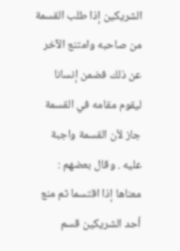الشريكين إذا طلب القسمة من صاحبه وامتنع الآخر عن ذلك فضمن إنسانا ليقوم مقامه في القسمة جاز لأن القسمة واجبة عليه . وقال بعضهم : معناها إذا اقتسما ثم منع أحد الشريكين قسم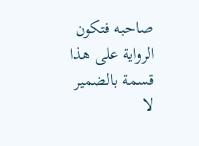صاحبه فتكون الرواية على هذا قسمة بالضمير لا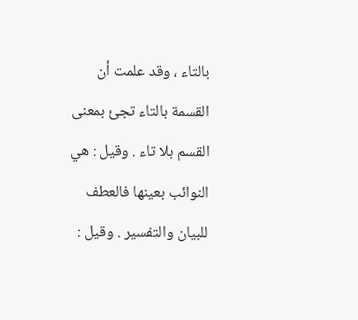بالتاء ، وقد علمت أن القسمة بالتاء تجئ بمعنى القسم بلا تاء . وقيل : هي النوائب بعينها فالعطف للبيان والتفسير . وقيل :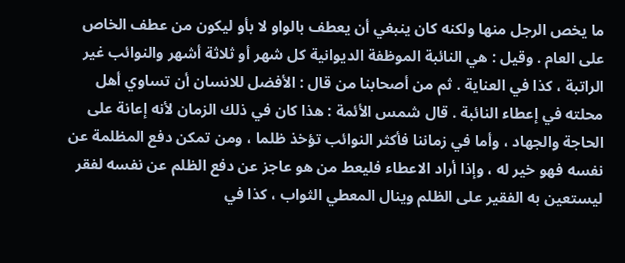ما يخص الرجل منها ولكنه كان ينبغي أن يعطف بالواو لا بأو ليكون من عطف الخاص على العام . وقيل : هي النائبة الموظفة الديوانية كل شهر أو ثلاثة أشهر والنوائب غير الراتبة ، كذا في العناية . ثم من أصحابنا من قال : الأفضل للانسان أن تساوي أهل محلته في إعطاء النائبة . قال شمس الأئمة : هذا كان في ذلك الزمان لأنه إعانة على الحاجة والجهاد ، وأما في زماننا فأكثر النوائب تؤخذ ظلما ، ومن تمكن دفع المظلمة عن نفسه فهو خير له ، وإذا أراد الاعطاء فليعط من هو عاجز عن دفع الظلم عن نفسه لفقر ليستعين به الفقير على الظلم وينال المعطي الثواب ، كذا في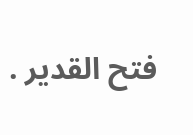فتح القدير .